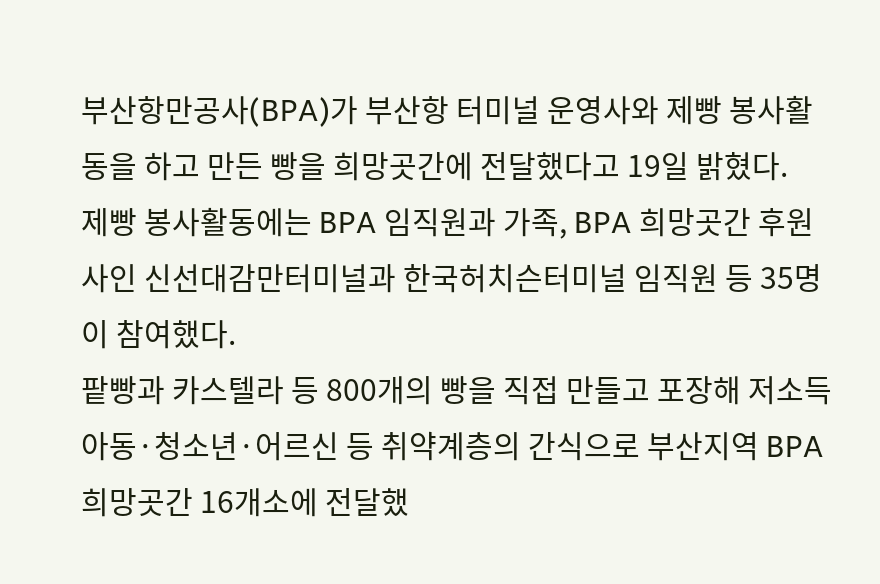부산항만공사(BPA)가 부산항 터미널 운영사와 제빵 봉사활동을 하고 만든 빵을 희망곳간에 전달했다고 19일 밝혔다.
제빵 봉사활동에는 BPA 임직원과 가족, BPA 희망곳간 후원사인 신선대감만터미널과 한국허치슨터미널 임직원 등 35명이 참여했다.
팥빵과 카스텔라 등 800개의 빵을 직접 만들고 포장해 저소득 아동·청소년·어르신 등 취약계층의 간식으로 부산지역 BPA 희망곳간 16개소에 전달했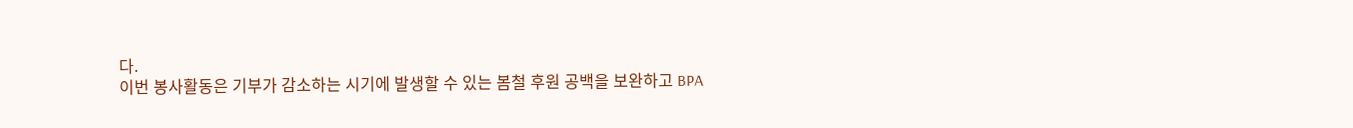다.
이번 봉사활동은 기부가 감소하는 시기에 발생할 수 있는 봄철 후원 공백을 보완하고 BPA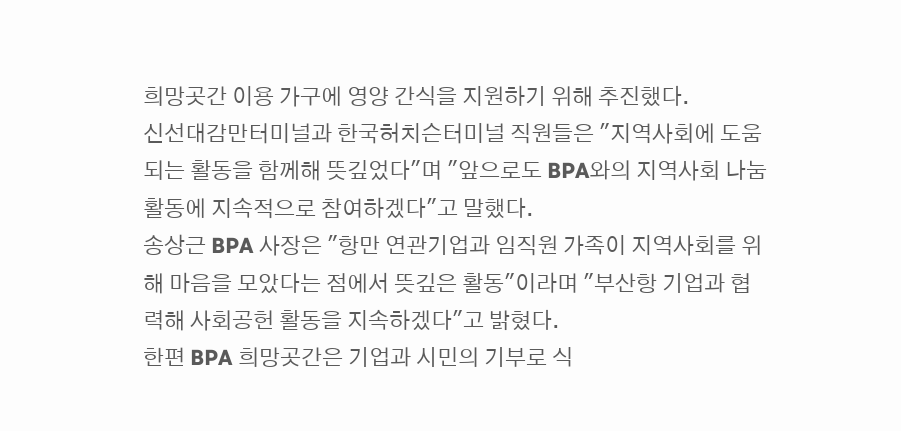희망곳간 이용 가구에 영양 간식을 지원하기 위해 추진했다.
신선대감만터미널과 한국허치슨터미널 직원들은 "지역사회에 도움되는 활동을 함께해 뜻깊었다"며 "앞으로도 BPA와의 지역사회 나눔 활동에 지속적으로 참여하겠다"고 말했다.
송상근 BPA 사장은 "항만 연관기업과 임직원 가족이 지역사회를 위해 마음을 모았다는 점에서 뜻깊은 활동"이라며 "부산항 기업과 협력해 사회공헌 활동을 지속하겠다"고 밝혔다.
한편 BPA 희망곳간은 기업과 시민의 기부로 식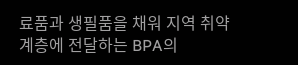료품과 생필품을 채워 지역 취약계층에 전달하는 BPA의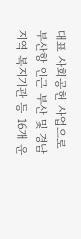대표 사회공헌 사업으로 부산항 인근 부산 및 경남 지역 복지기관 등 16개 운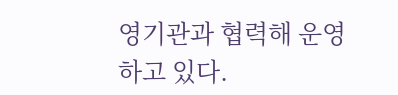영기관과 협력해 운영하고 있다.